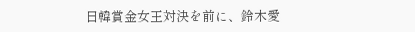日韓賞金女王対決を前に、鈴木愛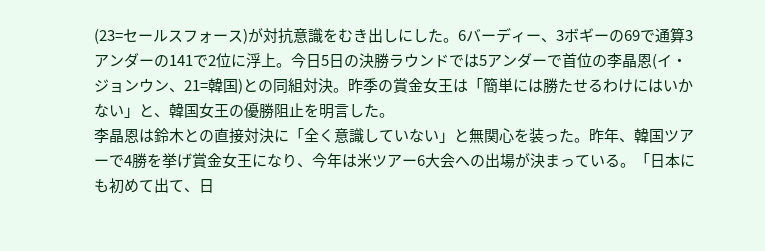(23=セールスフォース)が対抗意識をむき出しにした。6バーディー、3ボギーの69で通算3アンダーの141で2位に浮上。今日5日の決勝ラウンドでは5アンダーで首位の李晶恩(イ・ジョンウン、21=韓国)との同組対決。昨季の賞金女王は「簡単には勝たせるわけにはいかない」と、韓国女王の優勝阻止を明言した。
李晶恩は鈴木との直接対決に「全く意識していない」と無関心を装った。昨年、韓国ツアーで4勝を挙げ賞金女王になり、今年は米ツアー6大会への出場が決まっている。「日本にも初めて出て、日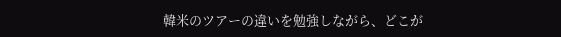韓米のツアーの違いを勉強しながら、どこが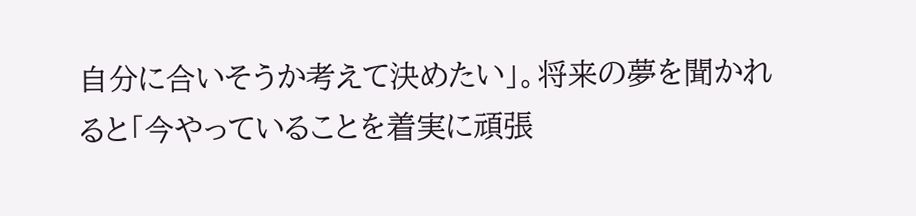自分に合いそうか考えて決めたい」。将来の夢を聞かれると「今やっていることを着実に頑張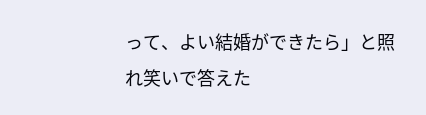って、よい結婚ができたら」と照れ笑いで答えた